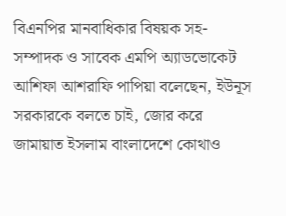বিএনপির মানবাধিকার বিষয়ক সহ-সম্পাদক ও সাবেক এমপি অ্যাডভোকেট আশিফা আশরাফি পাপিয়া বলেছেন, ইউনূস সরকারকে বলতে চাই, জোর করে জামায়াত ইসলাম বাংলাদেশে কোথাও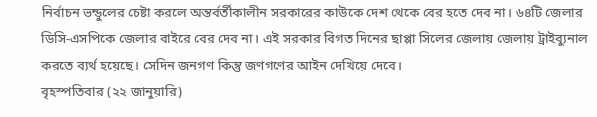নির্বাচন ভন্ডুলের চেষ্টা করলে অন্তর্বর্তীকালীন সরকারের কাউকে দেশ থেকে বের হতে দেব না। ৬৪টি জেলার ডিসি-এসপিকে জেলার বাইরে বের দেব না। এই সরকার বিগত দিনের ছাপ্পা সিলের জেলায় জেলায় ট্রাইব্যুনাল করতে ব্যর্থ হয়েছে। সেদিন জনগণ কিন্তু জণগণের আইন দেখিয়ে দেবে।
বৃহস্পতিবার (২২ জানুয়ারি)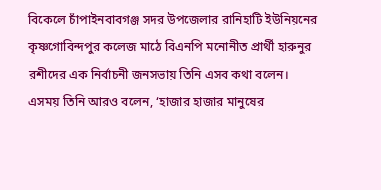বিকেলে চাঁপাইনবাবগঞ্জ সদর উপজেলার রানিহাটি ইউনিয়নের কৃষ্ণগোবিন্দপুর কলেজ মাঠে বিএনপি মনোনীত প্রার্থী হারুনুর রশীদের এক নির্বাচনী জনসভায় তিনি এসব কথা বলেন।
এসময় তিনি আরও বলেন, ‘হাজার হাজার মানুষের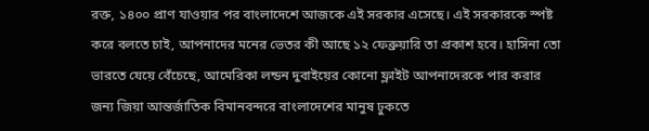রক্ত, ১৪০০ প্রাণ যাওয়ার পর বাংলাদেশে আজকে এই সরকার এসেছে। এই সরকারকে স্পষ্ট করে বলতে চাই, আপনাদের মনের ভেতর কী আছে ১২ ফেব্রুয়ারি তা প্রকাশ হবে। হাসিনা তো ভারতে যেয়ে বেঁচেছে, আমেরিকা লন্ডন দুবাইয়ের কোনো ফ্লাইট আপনাদেরকে পার করার জন্য জিয়া আন্তর্জাতিক বিমানবন্দরে বাংলাদেশের মানুষ ঢুকতে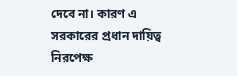দেবে না। কারণ এ সরকারের প্রধান দায়িত্ব নিরপেক্ষ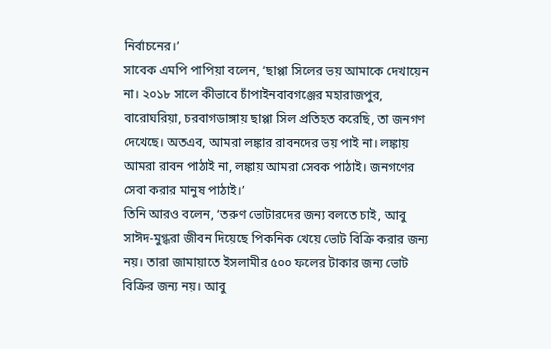নির্বাচনের।’
সাবেক এমপি পাপিয়া বলেন, ‘ছাপ্পা সিলের ভয় আমাকে দেখায়েন না। ২০১৮ সালে কীভাবে চাঁপাইনবাবগঞ্জের মহারাজপুর, বারোঘরিয়া, চরবাগডাঙ্গায় ছাপ্পা সিল প্রতিহত করেছি, তা জনগণ দেখেছে। অতএব, আমরা লঙ্কার রাবনদের ভয় পাই না। লঙ্কায় আমরা রাবন পাঠাই না, লঙ্কায় আমরা সেবক পাঠাই। জনগণের সেবা করার মানুষ পাঠাই।’
তিনি আরও বলেন, ‘তরুণ ভোটারদের জন্য বলতে চাই, আবু সাঈদ-মুগ্ধরা জীবন দিয়েছে পিকনিক খেয়ে ভোট বিক্রি করার জন্য নয়। তারা জামায়াতে ইসলামীর ৫০০ ফলের টাকার জন্য ভোট বিক্রির জন্য নয়। আবু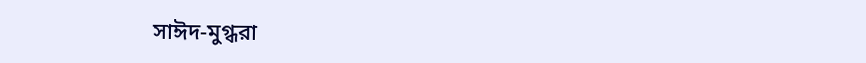সাঈদ-মুগ্ধরা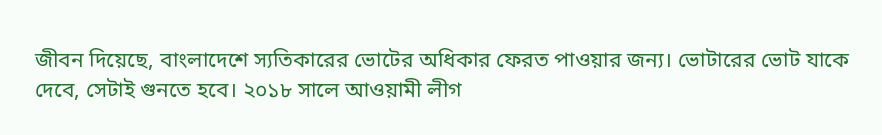জীবন দিয়েছে, বাংলাদেশে স্যতিকারের ভোটের অধিকার ফেরত পাওয়ার জন্য। ভোটারের ভোট যাকে দেবে, সেটাই গুনতে হবে। ২০১৮ সালে আওয়ামী লীগ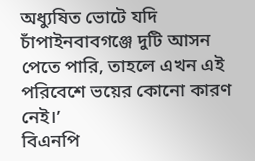অধ্যুষিত ভোটে যদি চাঁপাইনবাবগঞ্জে দুটি আসন পেতে পারি, তাহলে এখন এই পরিবেশে ভয়ের কোনো কারণ নেই।’
বিএনপি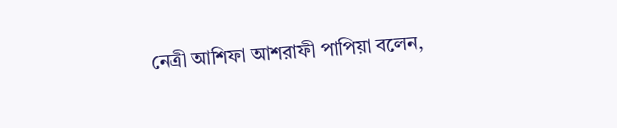নেত্রী আশিফা আশরাফী পাপিয়া বলেন,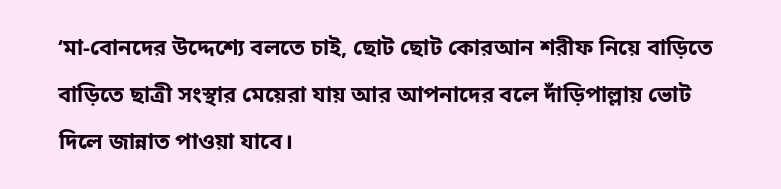‘মা-বোনদের উদ্দেশ্যে বলতে চাই, ছোট ছোট কোরআন শরীফ নিয়ে বাড়িতে বাড়িতে ছাত্রী সংস্থার মেয়েরা যায় আর আপনাদের বলে দাঁড়িপাল্লায় ভোট দিলে জান্নাত পাওয়া যাবে।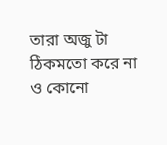তারা অজু টা ঠিকমতো করে না ও কোনো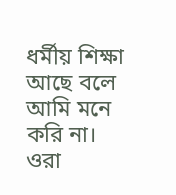ধর্মীয় শিক্ষা আছে বলে আমি মনে করি না। ওরা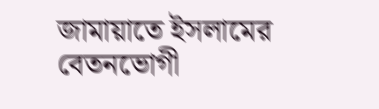জামায়াতে ইসলামের বেতনভোগী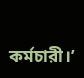কর্মচারী।’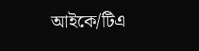আইকে/টিএ